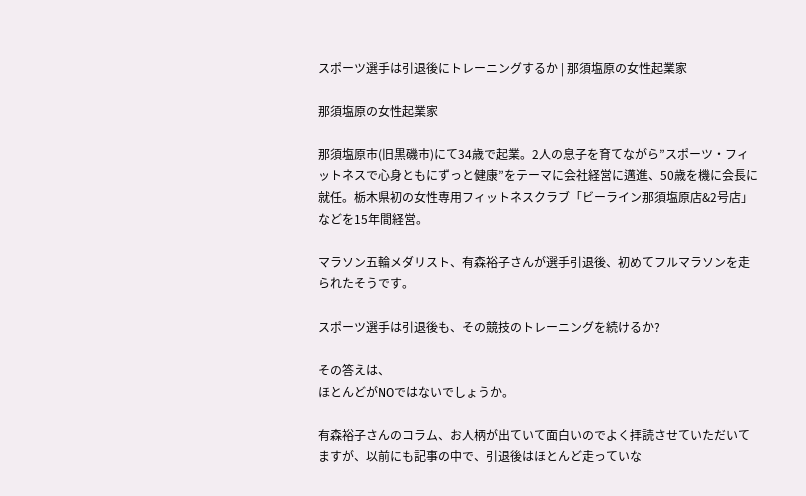スポーツ選手は引退後にトレーニングするか | 那須塩原の女性起業家

那須塩原の女性起業家

那須塩原市(旧黒磯市)にて34歳で起業。2人の息子を育てながら”スポーツ・フィットネスで心身ともにずっと健康”をテーマに会社経営に邁進、50歳を機に会長に就任。栃木県初の女性専用フィットネスクラブ「ビーライン那須塩原店&2号店」などを15年間経営。

マラソン五輪メダリスト、有森裕子さんが選手引退後、初めてフルマラソンを走られたそうです。

スポーツ選手は引退後も、その競技のトレーニングを続けるか?

その答えは、
ほとんどがNOではないでしょうか。

有森裕子さんのコラム、お人柄が出ていて面白いのでよく拝読させていただいてますが、以前にも記事の中で、引退後はほとんど走っていな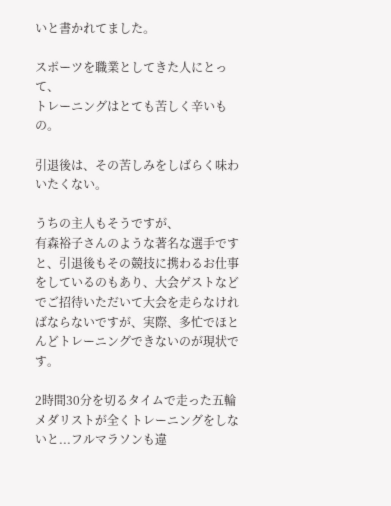いと書かれてました。

スポーツを職業としてきた人にとって、
トレーニングはとても苦しく辛いもの。

引退後は、その苦しみをしばらく味わいたくない。

うちの主人もそうですが、
有森裕子さんのような著名な選手ですと、引退後もその競技に携わるお仕事をしているのもあり、大会ゲストなどでご招待いただいて大会を走らなければならないですが、実際、多忙でほとんどトレーニングできないのが現状です。

2時間30分を切るタイムで走った五輪メダリストが全くトレーニングをしないと...フルマラソンも違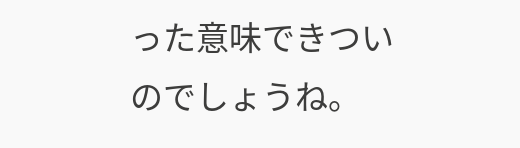った意味できついのでしょうね。